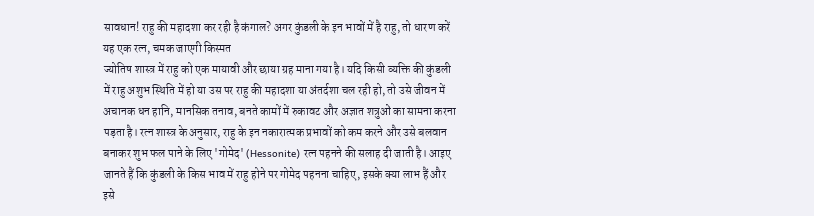सावधान! राहु की महादशा कर रही है कंगाल? अगर कुंडली के इन भावों में है राहु, तो धारण करें यह एक रत्न, चमक जाएगी किस्मत
ज्योतिष शास्त्र में राहु को एक मायावी और छाया ग्रह माना गया है। यदि किसी व्यक्ति की कुंडली में राहु अशुभ स्थिति में हो या उस पर राहु की महादशा या अंतर्दशा चल रही हो, तो उसे जीवन में अचानक धन हानि, मानसिक तनाव, बनते कामों में रुकावट और अज्ञात शत्रुओं का सामना करना पड़ता है। रत्न शास्त्र के अनुसार, राहु के इन नकारात्मक प्रभावों को कम करने और उसे बलवान बनाकर शुभ फल पाने के लिए 'गोमेद' (Hessonite) रत्न पहनने की सलाह दी जाती है। आइए जानते हैं कि कुंडली के किस भाव में राहु होने पर गोमेद पहनना चाहिए, इसके क्या लाभ हैं और इसे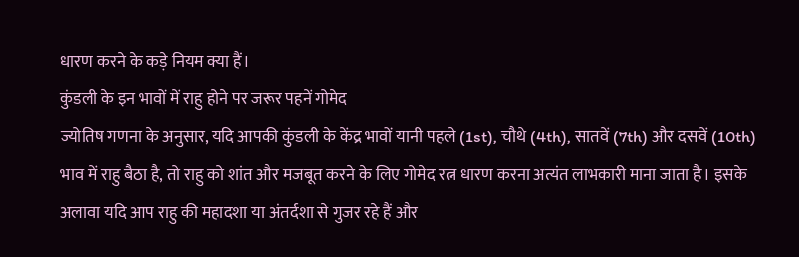धारण करने के कड़े नियम क्या हैं।
कुंडली के इन भावों में राहु होने पर जरूर पहनें गोमेद
ज्योतिष गणना के अनुसार, यदि आपकी कुंडली के केंद्र भावों यानी पहले (1st), चौथे (4th), सातवें (7th) और दसवें (10th) भाव में राहु बैठा है, तो राहु को शांत और मजबूत करने के लिए गोमेद रत्न धारण करना अत्यंत लाभकारी माना जाता है। इसके अलावा यदि आप राहु की महादशा या अंतर्दशा से गुजर रहे हैं और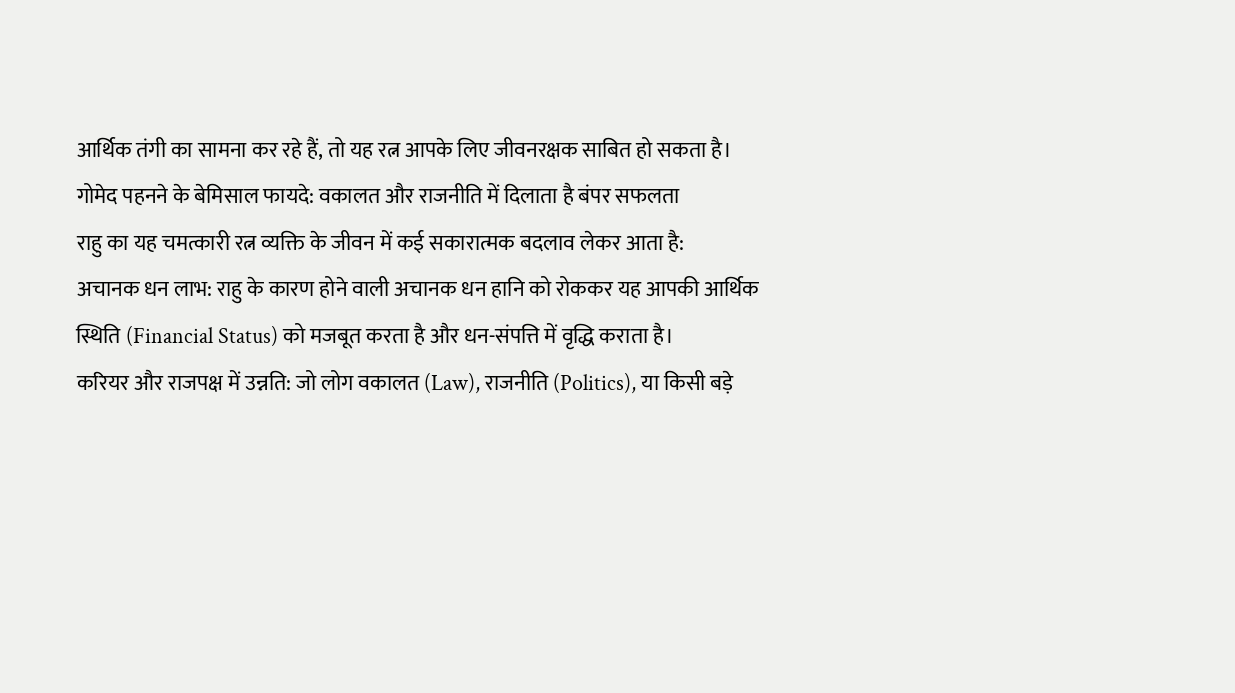आर्थिक तंगी का सामना कर रहे हैं, तो यह रत्न आपके लिए जीवनरक्षक साबित हो सकता है।
गोमेद पहनने के बेमिसाल फायदे: वकालत और राजनीति में दिलाता है बंपर सफलता
राहु का यह चमत्कारी रत्न व्यक्ति के जीवन में कई सकारात्मक बदलाव लेकर आता है:
अचानक धन लाभ: राहु के कारण होने वाली अचानक धन हानि को रोककर यह आपकी आर्थिक स्थिति (Financial Status) को मजबूत करता है और धन-संपत्ति में वृद्धि कराता है।
करियर और राजपक्ष में उन्नति: जो लोग वकालत (Law), राजनीति (Politics), या किसी बड़े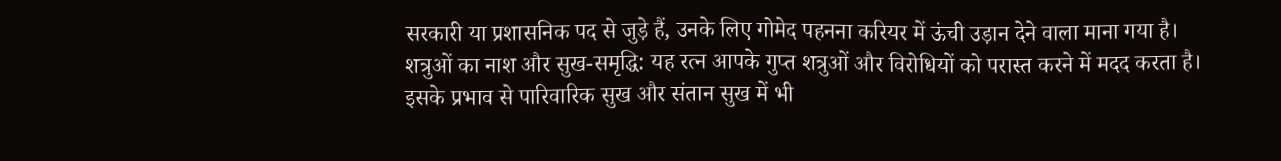सरकारी या प्रशासनिक पद से जुड़े हैं, उनके लिए गोमेद पहनना करियर में ऊंची उड़ान देने वाला माना गया है।
शत्रुओं का नाश और सुख-समृद्धि: यह रत्न आपके गुप्त शत्रुओं और विरोधियों को परास्त करने में मदद करता है। इसके प्रभाव से पारिवारिक सुख और संतान सुख में भी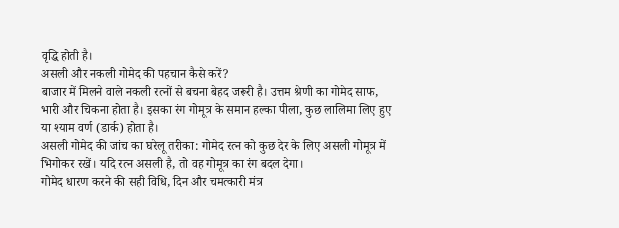वृद्धि होती है।
असली और नकली गोमेद की पहचान कैसे करें?
बाजार में मिलने वाले नकली रत्नों से बचना बेहद जरूरी है। उत्तम श्रेणी का गोमेद साफ, भारी और चिकना होता है। इसका रंग गोमूत्र के समान हल्का पीला, कुछ लालिमा लिए हुए या श्याम वर्ण (डार्क) होता है।
असली गोमेद की जांच का घरेलू तरीका: गोमेद रत्न को कुछ देर के लिए असली गोमूत्र में भिगोकर रखें। यदि रत्न असली है, तो वह गोमूत्र का रंग बदल देगा।
गोमेद धारण करने की सही विधि, दिन और चमत्कारी मंत्र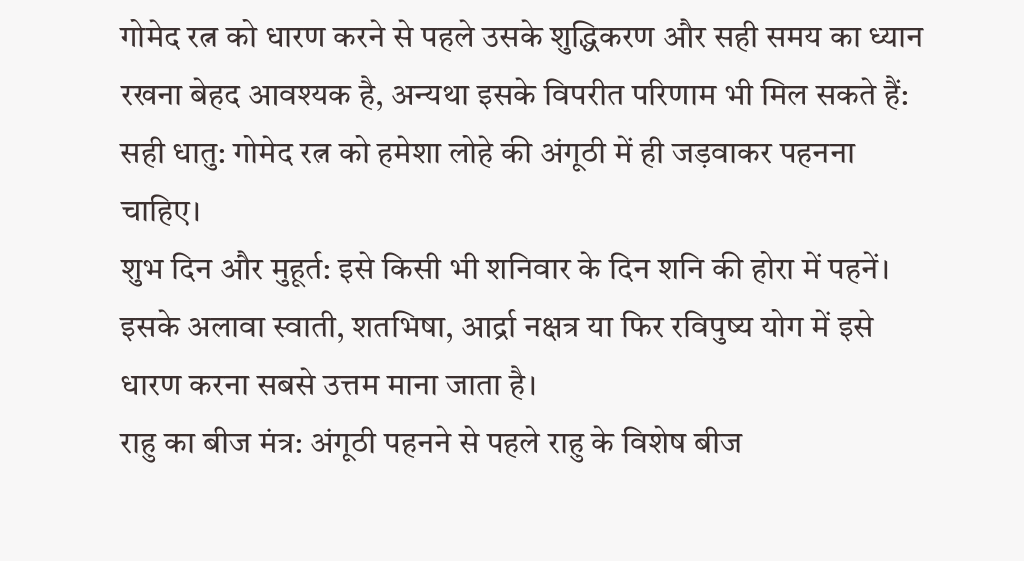गोमेद रत्न को धारण करने से पहले उसके शुद्धिकरण और सही समय का ध्यान रखना बेहद आवश्यक है, अन्यथा इसके विपरीत परिणाम भी मिल सकते हैं:
सही धातु: गोमेद रत्न को हमेशा लोहे की अंगूठी में ही जड़वाकर पहनना चाहिए।
शुभ दिन और मुहूर्त: इसे किसी भी शनिवार के दिन शनि की होरा में पहनें। इसके अलावा स्वाती, शतभिषा, आर्द्रा नक्षत्र या फिर रविपुष्य योग में इसे धारण करना सबसे उत्तम माना जाता है।
राहु का बीज मंत्र: अंगूठी पहनने से पहले राहु के विशेष बीज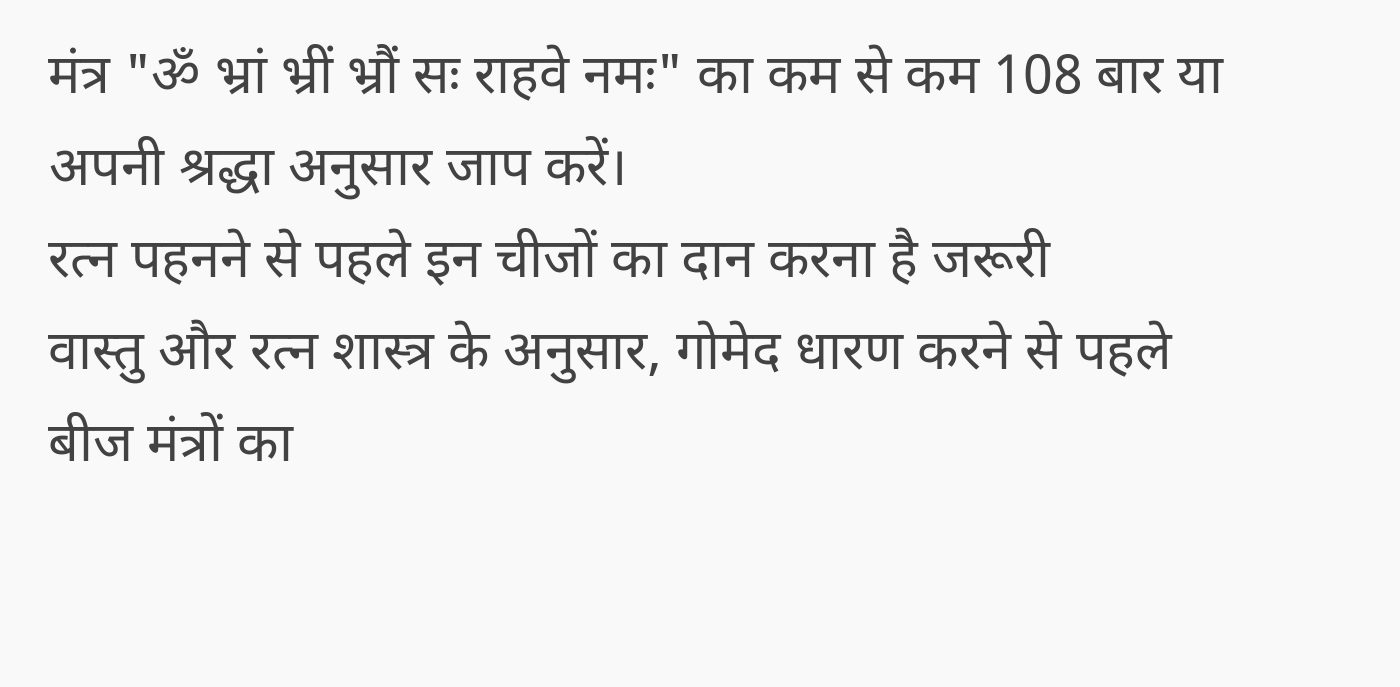मंत्र "ॐ भ्रां भ्रीं भ्रौं सः राहवे नमः" का कम से कम 108 बार या अपनी श्रद्धा अनुसार जाप करें।
रत्न पहनने से पहले इन चीजों का दान करना है जरूरी
वास्तु और रत्न शास्त्र के अनुसार, गोमेद धारण करने से पहले बीज मंत्रों का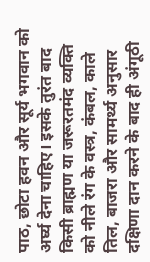पाठ, छोटा हवन और सूर्य भगवान को अर्घ्य देना चाहिए। इसके तुरंत बाद किसी ब्राह्मण या जरूरतमंद व्यक्ति को नीले रंग के वस्त्र, कंबल, काले तिल, बाजरा और सामर्थ्य अनुसार दक्षिणा दान करने के बाद ही अंगूठी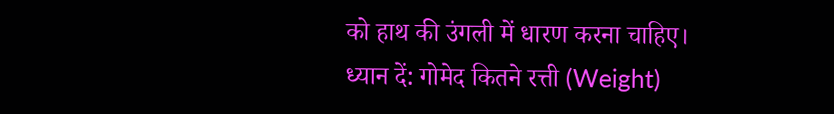को हाथ की उंगली में धारण करना चाहिए।
ध्यान दें: गोमेद कितने रत्ती (Weight)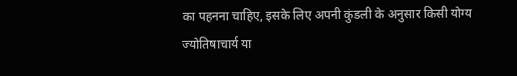का पहनना चाहिए, इसके लिए अपनी कुंडली के अनुसार किसी योग्य ज्योतिषाचार्य या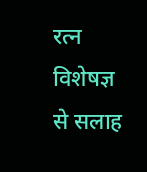रत्न विशेषज्ञ से सलाह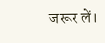जरूर लें।